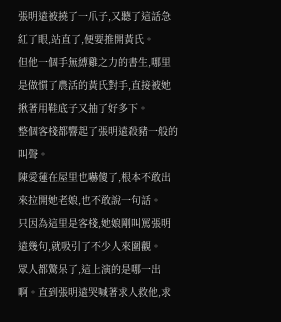張明遠被撓了一爪子,又聽了這話急紅了眼,站直了,便要推開黃氏。
但他一個手無縛雞之力的書生,哪里是做慣了農活的黃氏對手,直接被她揪著用鞋底子又抽了好多下。
整個客棧都響起了張明遠殺豬一般的叫聲。
陳愛蓮在屋里也嚇傻了,根本不敢出來拉開她老娘,也不敢說一句話。
只因為這里是客棧,她娘剛叫罵張明遠幾句,就吸引了不少人來圍觀。
眾人都驚呆了,這上演的是哪一出啊。直到張明遠哭喊著求人救他,求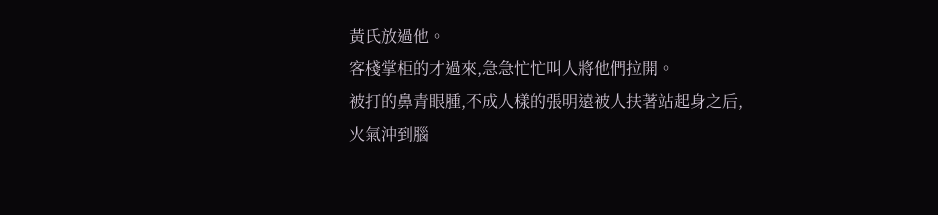黃氏放過他。
客棧掌柜的才過來,急急忙忙叫人將他們拉開。
被打的鼻青眼腫,不成人樣的張明遠被人扶著站起身之后,火氣沖到腦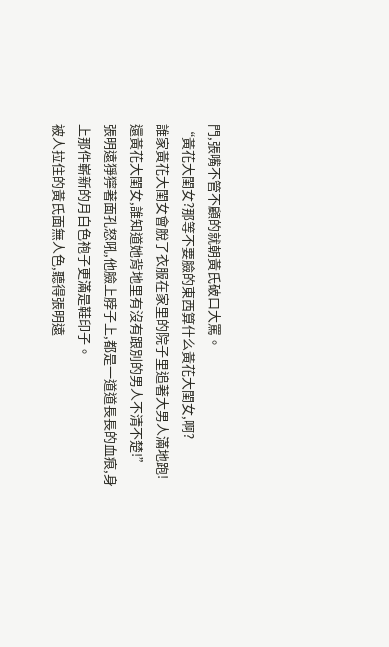門,張嘴不管不顧的就朝黃氏破口大罵。
“黃花大閨女?那等不要臉的東西算什么黃花大閨女,啊?
誰家黃花大閨女會脫了衣服在家里的院子里追著大男人滿地跑!
還黃花大閨女,誰知道她背地里有沒有跟別的男人不清不楚!”
張明遠猙獰著面孔怒吼,他臉上脖子上,都是一道道長長的血痕,身上那件嶄新的月白色袍子更滿是鞋印子。
被人拉住的黃氏面無人色,聽得張明遠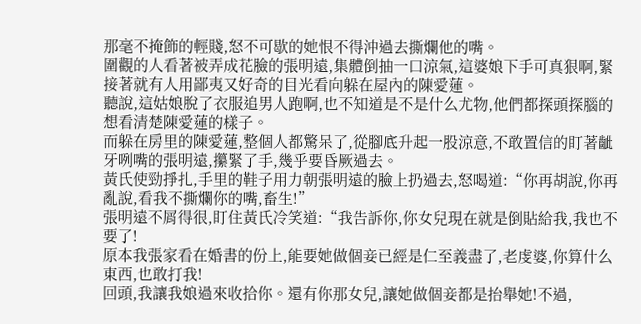那毫不掩飾的輕賤,怒不可歇的她恨不得沖過去撕爛他的嘴。
圍觀的人看著被弄成花臉的張明遠,集體倒抽一口涼氣,這婆娘下手可真狠啊,緊接著就有人用鄙夷又好奇的目光看向躲在屋內的陳愛蓮。
聽說,這姑娘脫了衣服追男人跑啊,也不知道是不是什么尤物,他們都探頭探腦的想看清楚陳愛蓮的樣子。
而躲在房里的陳愛蓮,整個人都驚呆了,從腳底升起一股涼意,不敢置信的盯著齜牙咧嘴的張明遠,攥緊了手,幾乎要昏厥過去。
黃氏使勁掙扎,手里的鞋子用力朝張明遠的臉上扔過去,怒喝道:“你再胡說,你再亂說,看我不撕爛你的嘴,畜生!”
張明遠不屑得很,盯住黃氏冷笑道:“我告訴你,你女兒現在就是倒貼給我,我也不要了!
原本我張家看在婚書的份上,能要她做個妾已經是仁至義盡了,老虔婆,你算什么東西,也敢打我!
回頭,我讓我娘過來收拾你。還有你那女兒,讓她做個妾都是抬舉她!不過,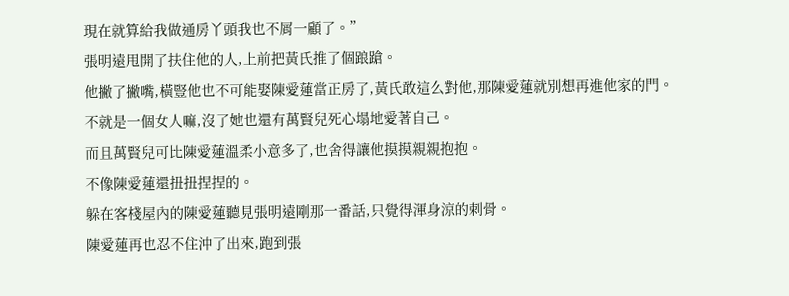現在就算給我做通房丫頭我也不屑一顧了。”
張明遠甩開了扶住他的人,上前把黃氏推了個踉蹌。
他撇了撇嘴,橫豎他也不可能娶陳愛蓮當正房了,黃氏敢這么對他,那陳愛蓮就別想再進他家的門。
不就是一個女人嘛,沒了她也還有萬賢兒死心塌地愛著自己。
而且萬賢兒可比陳愛蓮溫柔小意多了,也舍得讓他摸摸親親抱抱。
不像陳愛蓮還扭扭捏捏的。
躲在客棧屋內的陳愛蓮聽見張明遠剛那一番話,只覺得渾身涼的刺骨。
陳愛蓮再也忍不住沖了出來,跑到張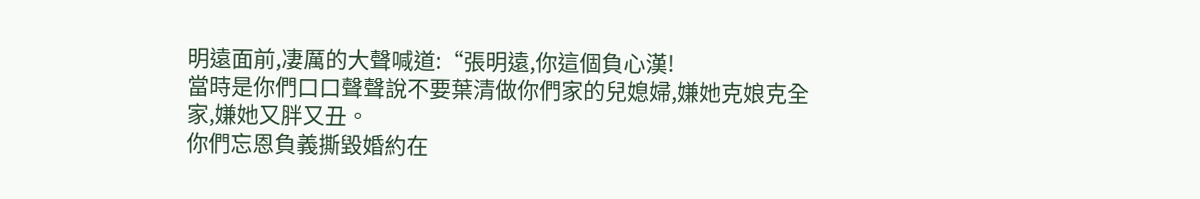明遠面前,凄厲的大聲喊道:“張明遠,你這個負心漢!
當時是你們口口聲聲說不要葉清做你們家的兒媳婦,嫌她克娘克全家,嫌她又胖又丑。
你們忘恩負義撕毀婚約在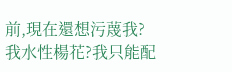前,現在還想污蔑我?
我水性楊花?我只能配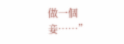做一個妾……”